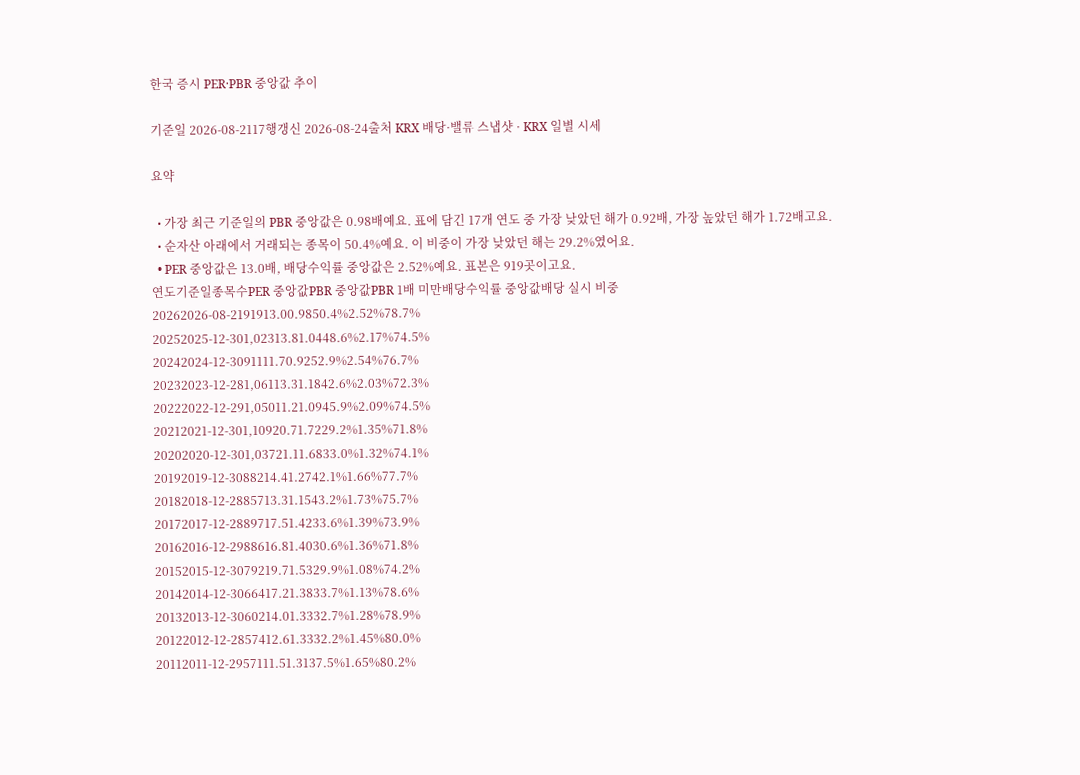한국 증시 PER·PBR 중앙값 추이

기준일 2026-08-2117행갱신 2026-08-24출처 KRX 배당·밸류 스냅샷 · KRX 일별 시세

요약

  • 가장 최근 기준일의 PBR 중앙값은 0.98배예요. 표에 담긴 17개 연도 중 가장 낮았던 해가 0.92배, 가장 높았던 해가 1.72배고요.
  • 순자산 아래에서 거래되는 종목이 50.4%예요. 이 비중이 가장 낮았던 해는 29.2%였어요.
  • PER 중앙값은 13.0배, 배당수익률 중앙값은 2.52%예요. 표본은 919곳이고요.
연도기준일종목수PER 중앙값PBR 중앙값PBR 1배 미만배당수익률 중앙값배당 실시 비중
20262026-08-2191913.00.9850.4%2.52%78.7%
20252025-12-301,02313.81.0448.6%2.17%74.5%
20242024-12-3091111.70.9252.9%2.54%76.7%
20232023-12-281,06113.31.1842.6%2.03%72.3%
20222022-12-291,05011.21.0945.9%2.09%74.5%
20212021-12-301,10920.71.7229.2%1.35%71.8%
20202020-12-301,03721.11.6833.0%1.32%74.1%
20192019-12-3088214.41.2742.1%1.66%77.7%
20182018-12-2885713.31.1543.2%1.73%75.7%
20172017-12-2889717.51.4233.6%1.39%73.9%
20162016-12-2988616.81.4030.6%1.36%71.8%
20152015-12-3079219.71.5329.9%1.08%74.2%
20142014-12-3066417.21.3833.7%1.13%78.6%
20132013-12-3060214.01.3332.7%1.28%78.9%
20122012-12-2857412.61.3332.2%1.45%80.0%
20112011-12-2957111.51.3137.5%1.65%80.2%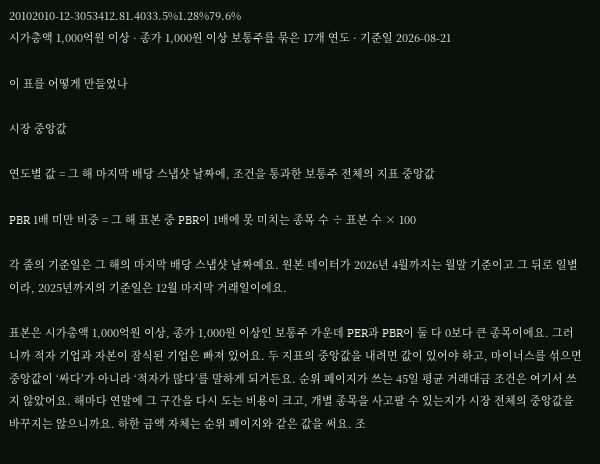20102010-12-3053412.81.4033.5%1.28%79.6%
시가총액 1,000억원 이상 · 종가 1,000원 이상 보통주를 묶은 17개 연도 · 기준일 2026-08-21

이 표를 어떻게 만들었나

시장 중앙값

연도별 값 = 그 해 마지막 배당 스냅샷 날짜에, 조건을 통과한 보통주 전체의 지표 중앙값

PBR 1배 미만 비중 = 그 해 표본 중 PBR이 1배에 못 미치는 종목 수 ÷ 표본 수 × 100

각 줄의 기준일은 그 해의 마지막 배당 스냅샷 날짜예요. 원본 데이터가 2026년 4월까지는 월말 기준이고 그 뒤로 일별이라, 2025년까지의 기준일은 12월 마지막 거래일이에요.

표본은 시가총액 1,000억원 이상, 종가 1,000원 이상인 보통주 가운데 PER과 PBR이 둘 다 0보다 큰 종목이에요. 그러니까 적자 기업과 자본이 잠식된 기업은 빠져 있어요. 두 지표의 중앙값을 내려면 값이 있어야 하고, 마이너스를 섞으면 중앙값이 ‘싸다’가 아니라 ‘적자가 많다’를 말하게 되거든요. 순위 페이지가 쓰는 45일 평균 거래대금 조건은 여기서 쓰지 않았어요. 해마다 연말에 그 구간을 다시 도는 비용이 크고, 개별 종목을 사고팔 수 있는지가 시장 전체의 중앙값을 바꾸지는 않으니까요. 하한 금액 자체는 순위 페이지와 같은 값을 써요. 조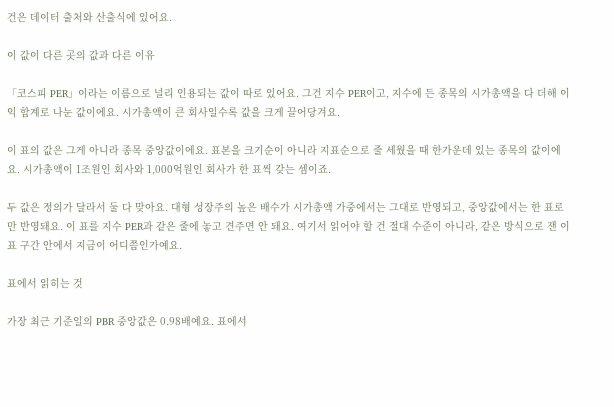건은 데이터 출처와 산출식에 있어요.

이 값이 다른 곳의 값과 다른 이유

「코스피 PER」이라는 이름으로 널리 인용되는 값이 따로 있어요. 그건 지수 PER이고, 지수에 든 종목의 시가총액을 다 더해 이익 합계로 나눈 값이에요. 시가총액이 큰 회사일수록 값을 크게 끌어당겨요.

이 표의 값은 그게 아니라 종목 중앙값이에요. 표본을 크기순이 아니라 지표순으로 줄 세웠을 때 한가운데 있는 종목의 값이에요. 시가총액이 1조원인 회사와 1,000억원인 회사가 한 표씩 갖는 셈이죠.

두 값은 정의가 달라서 둘 다 맞아요. 대형 성장주의 높은 배수가 시가총액 가중에서는 그대로 반영되고, 중앙값에서는 한 표로만 반영돼요. 이 표를 지수 PER과 같은 줄에 놓고 견주면 안 돼요. 여기서 읽어야 할 건 절대 수준이 아니라, 같은 방식으로 잰 이 표 구간 안에서 지금이 어디쯤인가예요.

표에서 읽히는 것

가장 최근 기준일의 PBR 중앙값은 0.98배예요. 표에서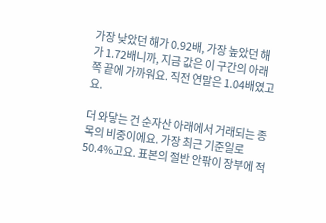가장 낮았던 해가 0.92배, 가장 높았던 해가 1.72배니까, 지금 값은 이 구간의 아래쪽 끝에 가까워요. 직전 연말은 1.04배였고요.

더 와닿는 건 순자산 아래에서 거래되는 종목의 비중이에요. 가장 최근 기준일로 50.4%고요. 표본의 절반 안팎이 장부에 적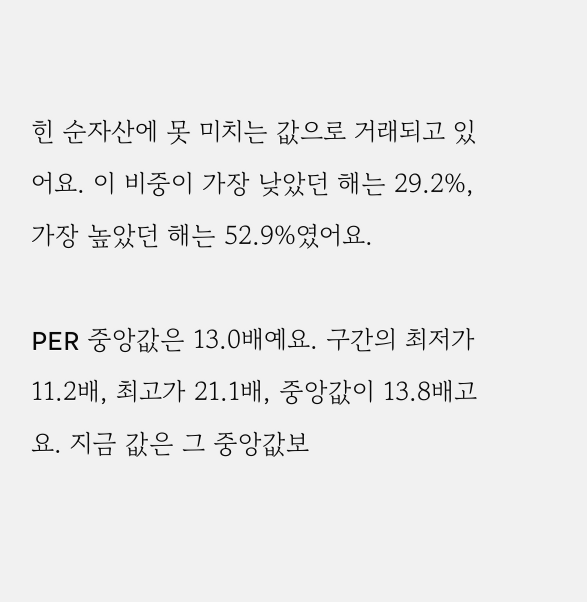힌 순자산에 못 미치는 값으로 거래되고 있어요. 이 비중이 가장 낮았던 해는 29.2%, 가장 높았던 해는 52.9%였어요.

PER 중앙값은 13.0배예요. 구간의 최저가 11.2배, 최고가 21.1배, 중앙값이 13.8배고요. 지금 값은 그 중앙값보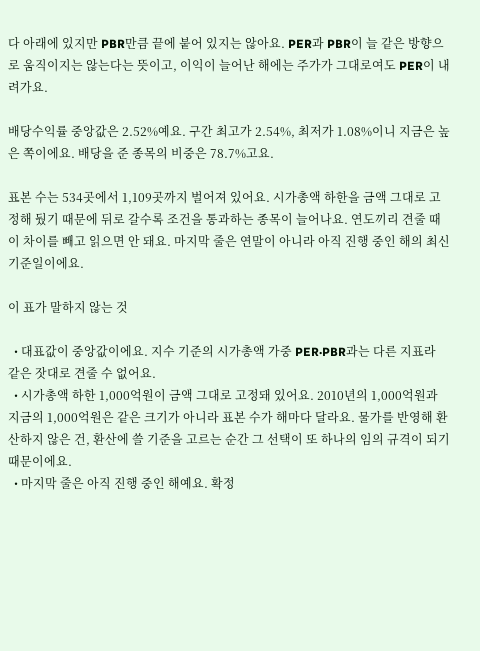다 아래에 있지만 PBR만큼 끝에 붙어 있지는 않아요. PER과 PBR이 늘 같은 방향으로 움직이지는 않는다는 뜻이고, 이익이 늘어난 해에는 주가가 그대로여도 PER이 내려가요.

배당수익률 중앙값은 2.52%예요. 구간 최고가 2.54%, 최저가 1.08%이니 지금은 높은 쪽이에요. 배당을 준 종목의 비중은 78.7%고요.

표본 수는 534곳에서 1,109곳까지 벌어져 있어요. 시가총액 하한을 금액 그대로 고정해 뒀기 때문에 뒤로 갈수록 조건을 통과하는 종목이 늘어나요. 연도끼리 견줄 때 이 차이를 빼고 읽으면 안 돼요. 마지막 줄은 연말이 아니라 아직 진행 중인 해의 최신 기준일이에요.

이 표가 말하지 않는 것

  • 대표값이 중앙값이에요. 지수 기준의 시가총액 가중 PER·PBR과는 다른 지표라 같은 잣대로 견줄 수 없어요.
  • 시가총액 하한 1,000억원이 금액 그대로 고정돼 있어요. 2010년의 1,000억원과 지금의 1,000억원은 같은 크기가 아니라 표본 수가 해마다 달라요. 물가를 반영해 환산하지 않은 건, 환산에 쓸 기준을 고르는 순간 그 선택이 또 하나의 임의 규격이 되기 때문이에요.
  • 마지막 줄은 아직 진행 중인 해예요. 확정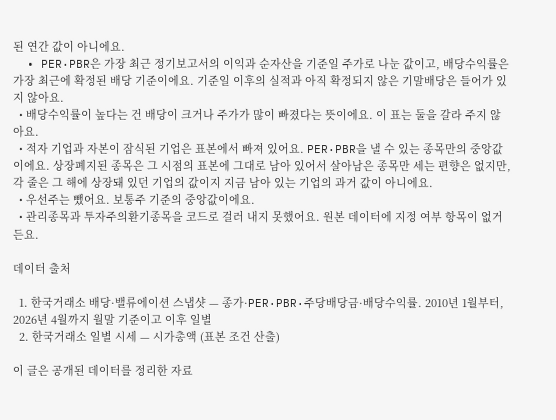된 연간 값이 아니에요.
  • PER·PBR은 가장 최근 정기보고서의 이익과 순자산을 기준일 주가로 나눈 값이고, 배당수익률은 가장 최근에 확정된 배당 기준이에요. 기준일 이후의 실적과 아직 확정되지 않은 기말배당은 들어가 있지 않아요.
  • 배당수익률이 높다는 건 배당이 크거나 주가가 많이 빠졌다는 뜻이에요. 이 표는 둘을 갈라 주지 않아요.
  • 적자 기업과 자본이 잠식된 기업은 표본에서 빠져 있어요. PER·PBR을 낼 수 있는 종목만의 중앙값이에요. 상장폐지된 종목은 그 시점의 표본에 그대로 남아 있어서 살아남은 종목만 세는 편향은 없지만, 각 줄은 그 해에 상장돼 있던 기업의 값이지 지금 남아 있는 기업의 과거 값이 아니에요.
  • 우선주는 뺐어요. 보통주 기준의 중앙값이에요.
  • 관리종목과 투자주의환기종목을 코드로 걸러 내지 못했어요. 원본 데이터에 지정 여부 항목이 없거든요.

데이터 출처

  1. 한국거래소 배당·밸류에이션 스냅샷 — 종가·PER·PBR·주당배당금·배당수익률. 2010년 1월부터, 2026년 4월까지 월말 기준이고 이후 일별
  2. 한국거래소 일별 시세 — 시가총액 (표본 조건 산출)

이 글은 공개된 데이터를 정리한 자료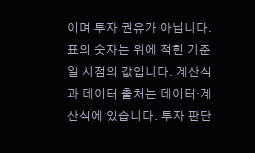이며 투자 권유가 아닙니다. 표의 숫자는 위에 적힌 기준일 시점의 값입니다. 계산식과 데이터 출처는 데이터·계산식에 있습니다. 투자 판단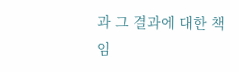과 그 결과에 대한 책임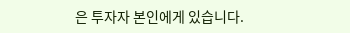은 투자자 본인에게 있습니다.